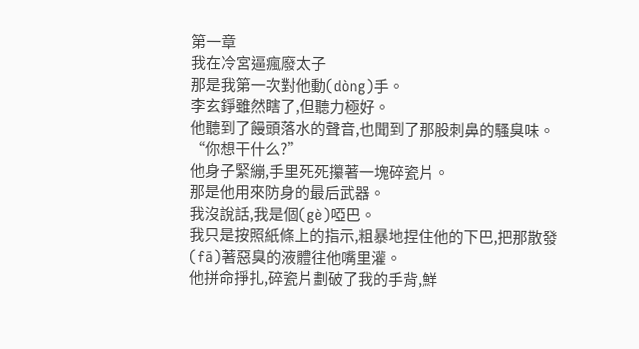第一章
我在冷宮逼瘋廢太子
那是我第一次對他動(dòng)手。
李玄錚雖然瞎了,但聽力極好。
他聽到了饅頭落水的聲音,也聞到了那股刺鼻的騷臭味。
“你想干什么?”
他身子緊繃,手里死死攥著一塊碎瓷片。
那是他用來防身的最后武器。
我沒說話,我是個(gè)啞巴。
我只是按照紙條上的指示,粗暴地捏住他的下巴,把那散發(fā)著惡臭的液體往他嘴里灌。
他拼命掙扎,碎瓷片劃破了我的手背,鮮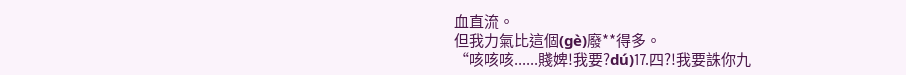血直流。
但我力氣比這個(gè)廢**得多。
“咳咳咳......賤婢!我要?dú)⒘四?!我要誅你九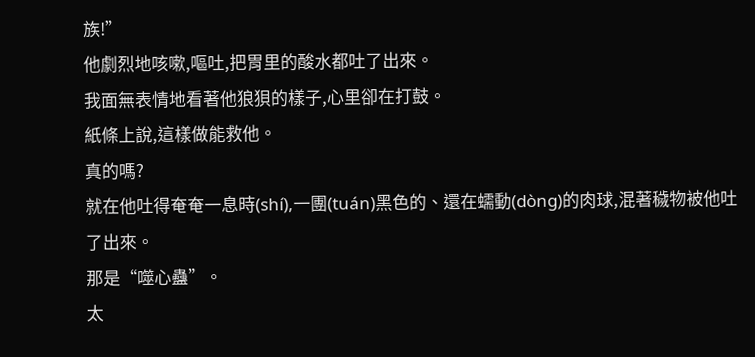族!”
他劇烈地咳嗽,嘔吐,把胃里的酸水都吐了出來。
我面無表情地看著他狼狽的樣子,心里卻在打鼓。
紙條上說,這樣做能救他。
真的嗎?
就在他吐得奄奄一息時(shí),一團(tuán)黑色的、還在蠕動(dòng)的肉球,混著穢物被他吐了出來。
那是“噬心蠱”。
太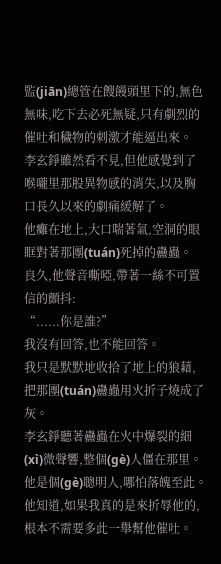監(jiān)總管在餿饅頭里下的,無色無味,吃下去必死無疑,只有劇烈的催吐和穢物的刺激才能逼出來。
李玄錚雖然看不見,但他感覺到了喉嚨里那股異物感的消失,以及胸口長久以來的劇痛緩解了。
他癱在地上,大口喘著氣,空洞的眼眶對著那團(tuán)死掉的蠱蟲。
良久,他聲音嘶啞,帶著一絲不可置信的顫抖:
“......你是誰?”
我沒有回答,也不能回答。
我只是默默地收拾了地上的狼藉,把那團(tuán)蠱蟲用火折子燒成了灰。
李玄錚聽著蠱蟲在火中爆裂的細(xì)微聲響,整個(gè)人僵在那里。
他是個(gè)聰明人,哪怕落魄至此。
他知道,如果我真的是來折辱他的,根本不需要多此一舉幫他催吐。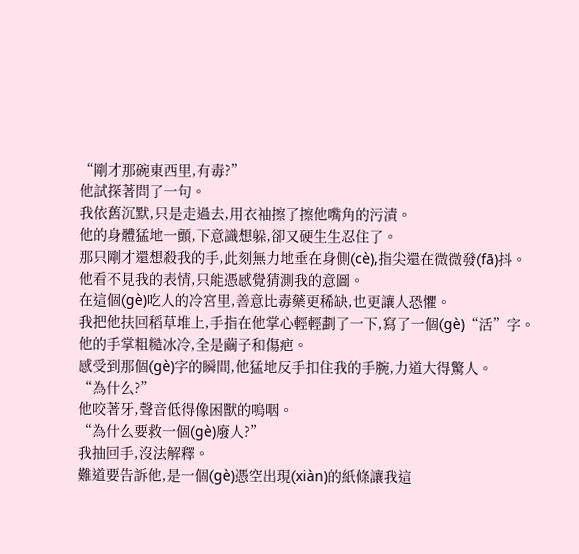“剛才那碗東西里,有毒?”
他試探著問了一句。
我依舊沉默,只是走過去,用衣袖擦了擦他嘴角的污漬。
他的身體猛地一顫,下意識想躲,卻又硬生生忍住了。
那只剛才還想殺我的手,此刻無力地垂在身側(cè),指尖還在微微發(fā)抖。
他看不見我的表情,只能憑感覺猜測我的意圖。
在這個(gè)吃人的冷宮里,善意比毒藥更稀缺,也更讓人恐懼。
我把他扶回稻草堆上,手指在他掌心輕輕劃了一下,寫了一個(gè)“活”字。
他的手掌粗糙冰冷,全是繭子和傷疤。
感受到那個(gè)字的瞬間,他猛地反手扣住我的手腕,力道大得驚人。
“為什么?”
他咬著牙,聲音低得像困獸的嗚咽。
“為什么要救一個(gè)廢人?”
我抽回手,沒法解釋。
難道要告訴他,是一個(gè)憑空出現(xiàn)的紙條讓我這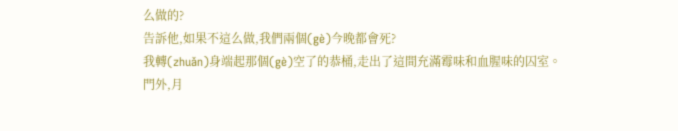么做的?
告訴他,如果不這么做,我們兩個(gè)今晚都會死?
我轉(zhuǎn)身端起那個(gè)空了的恭桶,走出了這間充滿霉味和血腥味的囚室。
門外,月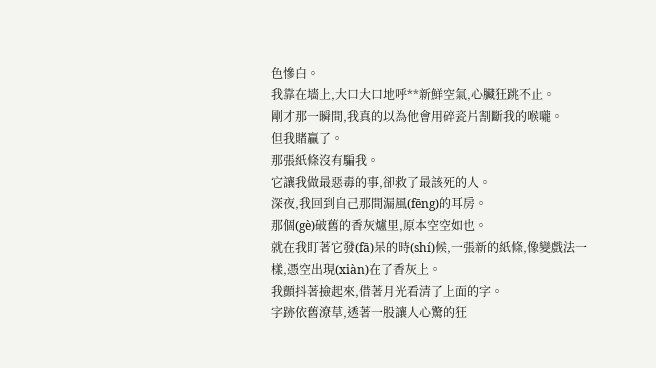色慘白。
我靠在墻上,大口大口地呼**新鮮空氣,心臟狂跳不止。
剛才那一瞬間,我真的以為他會用碎瓷片割斷我的喉嚨。
但我賭贏了。
那張紙條沒有騙我。
它讓我做最惡毒的事,卻救了最該死的人。
深夜,我回到自己那間漏風(fēng)的耳房。
那個(gè)破舊的香灰爐里,原本空空如也。
就在我盯著它發(fā)呆的時(shí)候,一張新的紙條,像變戲法一樣,憑空出現(xiàn)在了香灰上。
我顫抖著撿起來,借著月光看清了上面的字。
字跡依舊潦草,透著一股讓人心驚的狂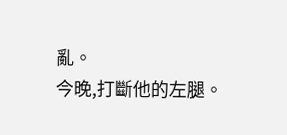亂。
今晚,打斷他的左腿。